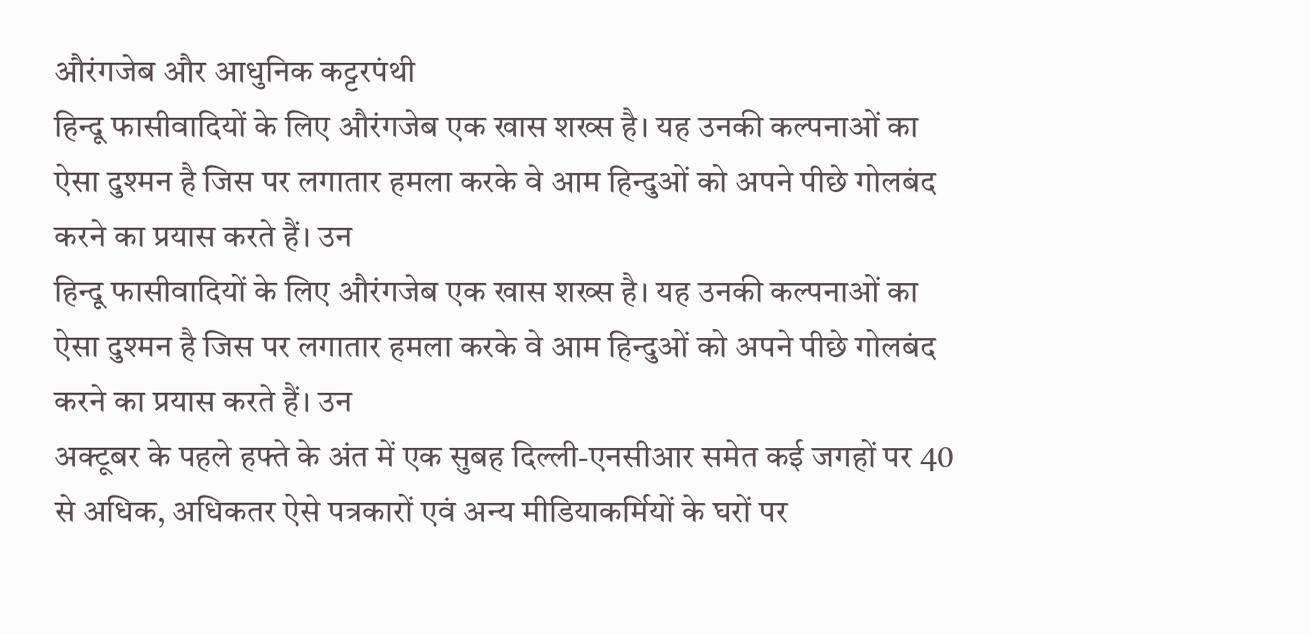औरंगजेब और आधुनिक कट्टरपंथी
हिन्दू फासीवादियों के लिए औरंगजेब एक खास शख्स है। यह उनकी कल्पनाओं का ऐसा दुश्मन है जिस पर लगातार हमला करके वे आम हिन्दुओं को अपने पीछे गोलबंद करने का प्रयास करते हैं। उन
हिन्दू फासीवादियों के लिए औरंगजेब एक खास शख्स है। यह उनकी कल्पनाओं का ऐसा दुश्मन है जिस पर लगातार हमला करके वे आम हिन्दुओं को अपने पीछे गोलबंद करने का प्रयास करते हैं। उन
अक्टूबर के पहले हफ्ते के अंत में एक सुबह दिल्ली-एनसीआर समेत कई जगहों पर 40 से अधिक, अधिकतर ऐसे पत्रकारों एवं अन्य मीडियाकर्मियों के घरों पर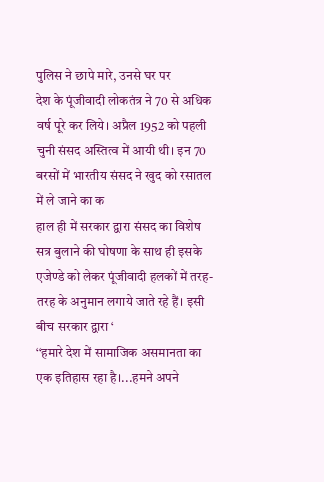पुलिस ने छापे मारे, उनसे घर पर
देश के पूंजीवादी लोकतंत्र ने 70 से अधिक वर्ष पूरे कर लिये। अप्रैल 1952 को पहली चुनी संसद अस्तित्व में आयी थी। इन 70 बरसों में भारतीय संसद ने खुद को रसातल में ले जाने का क
हाल ही में सरकार द्वारा संसद का विशेष सत्र बुलाने की घोषणा के साथ ही इसके एजेण्डे को लेकर पूंजीवादी हलकों में तरह-तरह के अनुमान लगाये जाते रहे हैं। इसी बीच सरकार द्वारा ‘
‘‘हमारे देश में सामाजिक असमानता का एक इतिहास रहा है।...हमने अपने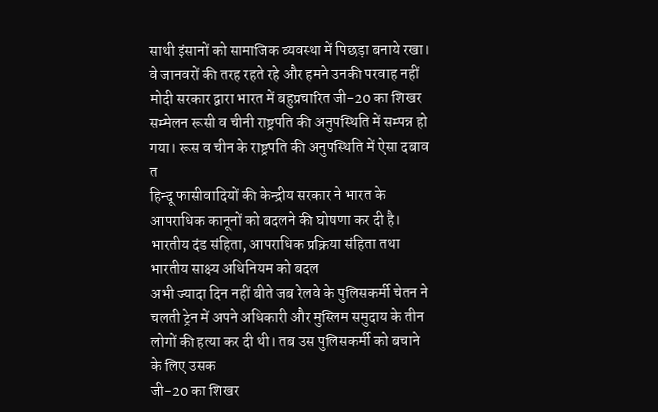साथी इंसानों को सामाजिक व्यवस्था में पिछड़ा बनाये रखा। वे जानवरों की तरह रहते रहे और हमने उनकी परवाह नहीं
मोदी सरकार द्वारा भारत में बहुप्रचारित जी-20 का शिखर सम्मेलन रूसी व चीनी राष्ट्रपति की अनुपस्थिति में सम्पन्न हो गया। रूस व चीन के राष्ट्रपति की अनुपस्थिति में ऐसा दबाव त
हिन्दू फासीवादियों की केन्द्रीय सरकार ने भारत के आपराधिक कानूनों को बदलने की घोषणा कर दी है। भारतीय दंड संहिता, आपराधिक प्रक्रिया संहिता तथा भारतीय साक्ष्य अधिनियम को बदल
अभी ज्यादा दिन नहीं बीते जब रेलवे के पुलिसकर्मी चेतन ने चलती ट्रेन में अपने अधिकारी और मुस्लिम समुदाय के तीन लोगों की हत्या कर दी थी। तब उस पुलिसकर्मी को बचाने के लिए उसक
जी-20 का शिखर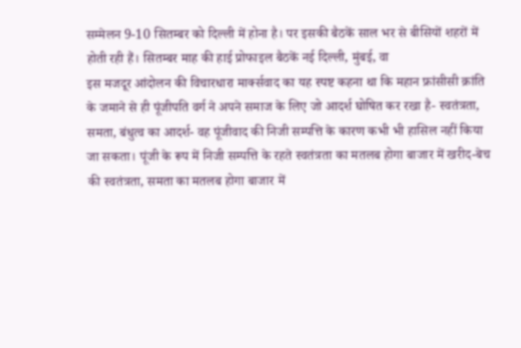सम्मेलन 9-10 सितम्बर को दिल्ली में होना है। पर इसकी बैठकें साल भर से बीसियों शहरों में होती रही हैं। सितम्बर माह की हाई प्रोफाइल बैठकें नई दिल्ली, मुंबई, वा
इस मजदूर आंदोलन की विचारधारा मार्क्सवाद का यह स्पष्ट कहना था कि महान फ्रांसीसी क्रांति के जमाने से ही पूंजीपति वर्ग ने अपने समाज के लिए जो आदर्श घोषित कर रखा है- स्वतंत्रता, समता, बंधुत्व का आदर्श- वह पूंजीवाद की निजी सम्पत्ति के कारण कभी भी हासिल नहीं किया जा सकता। पूंजी के रूप में निजी सम्पत्ति के रहते स्वतंत्रता का मतलब होगा बाजार में खरीद-बेच की स्वतंत्रता, समता का मतलब होगा बाजार में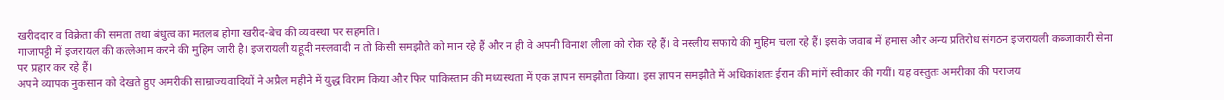खरीददार व विक्रेता की समता तथा बंधुत्व का मतलब होगा खरीद-बेच की व्यवस्था पर सहमति।
गाजापट्टी में इजरायल की कत्लेआम करने की मुहिम जारी है। इजरायली यहूदी नस्लवादी न तो किसी समझौते को मान रहे हैं और न ही वे अपनी विनाश लीला को रोक रहे हैं। वे नस्लीय सफाये की मुहिम चला रहे हैं। इसके जवाब में हमास और अन्य प्रतिरोध संगठन इजरायली कब्जाकारी सेना पर प्रहार कर रहे हैं।
अपने व्यापक नुकसान को देखते हुए अमरीकी साम्राज्यवादियों ने अप्रैल महीने में युद्ध विराम किया और फिर पाकिस्तान की मध्यस्थता में एक ज्ञापन समझौता किया। इस ज्ञापन समझौते में अधिकांशतः ईरान की मांगें स्वीकार की गयीं। यह वस्तुतः अमरीका की पराजय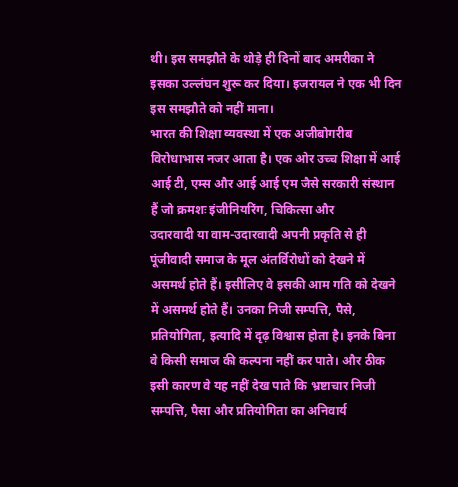थी। इस समझौते के थोड़े ही दिनों बाद अमरीका ने इसका उल्लंघन शुरू कर दिया। इजरायल ने एक भी दिन इस समझौते को नहीं माना।
भारत की शिक्षा व्यवस्था में एक अजीबोगरीब विरोधाभास नजर आता है। एक ओर उच्च शिक्षा में आई आई टी, एम्स और आई आई एम जैसे सरकारी संस्थान हैं जो क्रमशः इंजीनियरिंग, चिकित्सा और
उदारवादी या वाम-उदारवादी अपनी प्रकृति से ही पूंजीवादी समाज के मूल अंतर्विरोधों को देखने में असमर्थ होते हैं। इसीलिए वे इसकी आम गति को देखने में असमर्थ होते हैं। उनका निजी सम्पत्ति, पैसे, प्रतियोगिता, इत्यादि में दृढ़ विश्वास होता है। इनके बिना वे किसी समाज की कल्पना नहीं कर पाते। और ठीक इसी कारण वे यह नहीं देख पाते कि भ्रष्टाचार निजी सम्पत्ति, पैसा और प्रतियोगिता का अनिवार्य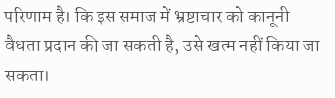परिणाम है। कि इस समाज में भ्रष्टाचार को कानूनी वैधता प्रदान की जा सकती है, उसे खत्म नहीं किया जा सकता।